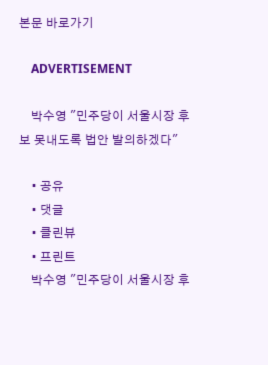본문 바로가기

    ADVERTISEMENT

    박수영 "민주당이 서울시장 후보 못내도록 법안 발의하겠다"

    • 공유
    • 댓글
    • 클린뷰
    • 프린트
    박수영 "민주당이 서울시장 후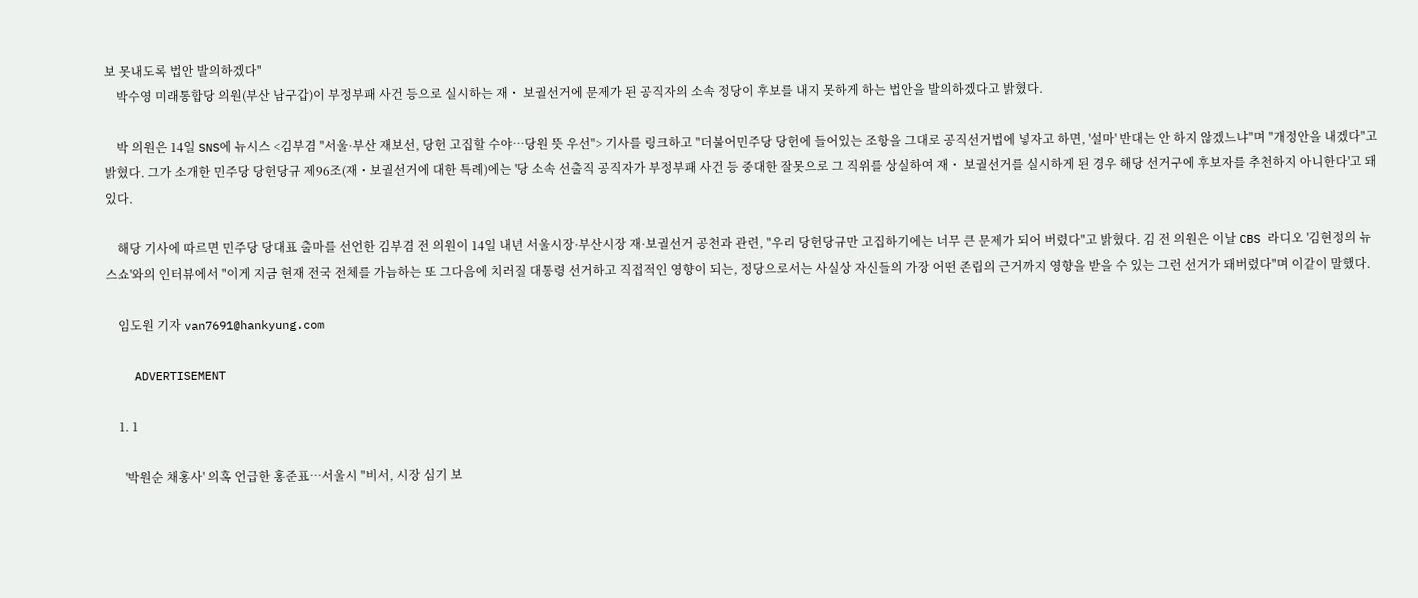보 못내도록 법안 발의하겠다"
    박수영 미래통합당 의원(부산 남구갑)이 부정부패 사건 등으로 실시하는 재・ 보궐선거에 문제가 된 공직자의 소속 정당이 후보를 내지 못하게 하는 법안을 발의하겠다고 밝혔다.

    박 의원은 14일 SNS에 뉴시스 <김부겸 "서울·부산 재보선, 당헌 고집할 수야…당원 뜻 우선"> 기사를 링크하고 "더불어민주당 당헌에 들어있는 조항을 그대로 공직선거법에 넣자고 하면, '설마' 반대는 안 하지 않겠느냐"며 "개정안을 내겠다"고 밝혔다. 그가 소개한 민주당 당헌당규 제96조(재・보궐선거에 대한 특례)에는 '당 소속 선출직 공직자가 부정부패 사건 등 중대한 잘못으로 그 직위를 상실하여 재・ 보궐선거를 실시하게 된 경우 해당 선거구에 후보자를 추천하지 아니한다'고 돼 있다.

    해당 기사에 따르면 민주당 당대표 출마를 선언한 김부겸 전 의원이 14일 내년 서울시장·부산시장 재·보궐선거 공천과 관련, "우리 당헌당규만 고집하기에는 너무 큰 문제가 되어 버렸다"고 밝혔다. 김 전 의원은 이날 CBS 라디오 '김현정의 뉴스쇼'와의 인터뷰에서 "이게 지금 현재 전국 전체를 가늠하는 또 그다음에 치러질 대통령 선거하고 직접적인 영향이 되는, 정당으로서는 사실상 자신들의 가장 어떤 존립의 근거까지 영향을 받을 수 있는 그런 선거가 돼버렸다"며 이같이 말했다.

    임도원 기자 van7691@hankyung.com

    ADVERTISEMENT

    1. 1

      '박원순 채홍사' 의혹 언급한 홍준표…서울시 "비서, 시장 심기 보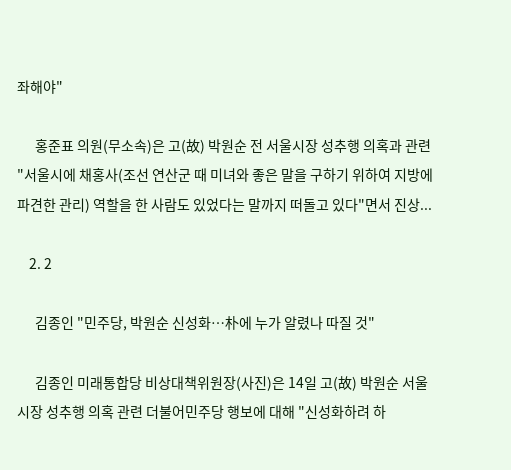좌해야"

      홍준표 의원(무소속)은 고(故) 박원순 전 서울시장 성추행 의혹과 관련 "서울시에 채홍사(조선 연산군 때 미녀와 좋은 말을 구하기 위하여 지방에 파견한 관리) 역할을 한 사람도 있었다는 말까지 떠돌고 있다"면서 진상...

    2. 2

      김종인 "민주당, 박원순 신성화…朴에 누가 알렸나 따질 것"

      김종인 미래통합당 비상대책위원장(사진)은 14일 고(故) 박원순 서울시장 성추행 의혹 관련 더불어민주당 행보에 대해 "신성화하려 하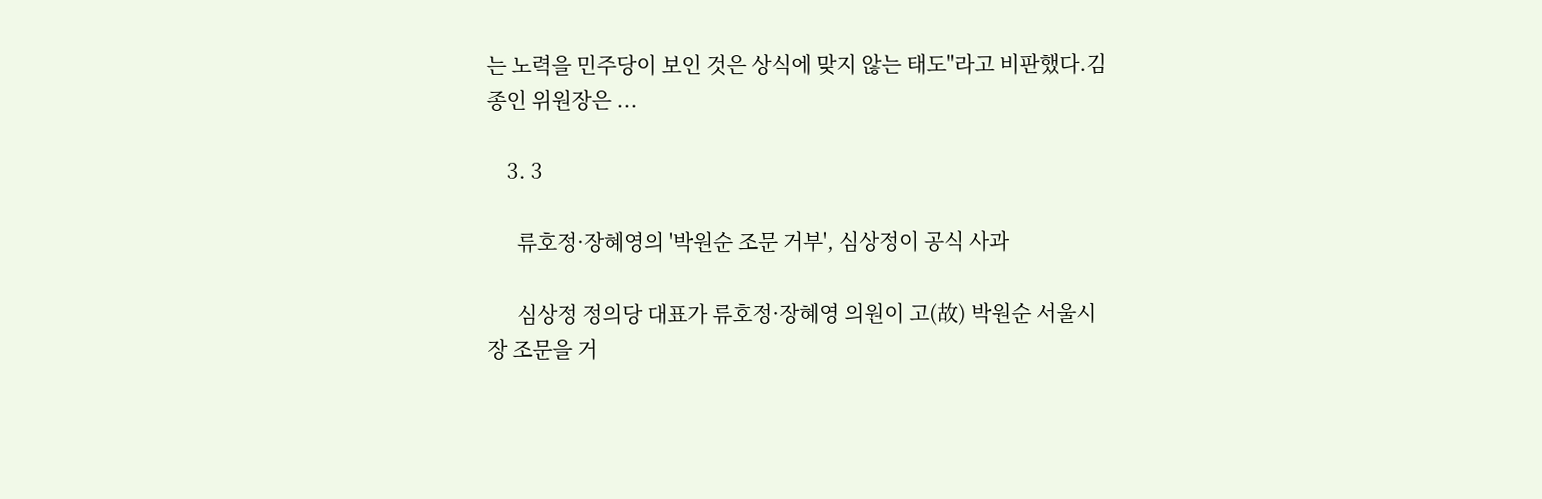는 노력을 민주당이 보인 것은 상식에 맞지 않는 태도"라고 비판했다.김종인 위원장은 ...

    3. 3

      류호정·장혜영의 '박원순 조문 거부', 심상정이 공식 사과

      심상정 정의당 대표가 류호정·장혜영 의원이 고(故) 박원순 서울시장 조문을 거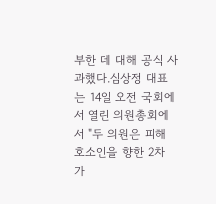부한 데 대해 공식 사과했다.심상정 대표는 14일 오전 국회에서 열린 의원총회에서 "두 의원은 피해 호소인을 향한 2차 가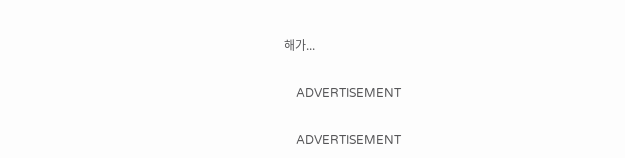해가...

    ADVERTISEMENT

    ADVERTISEMENT